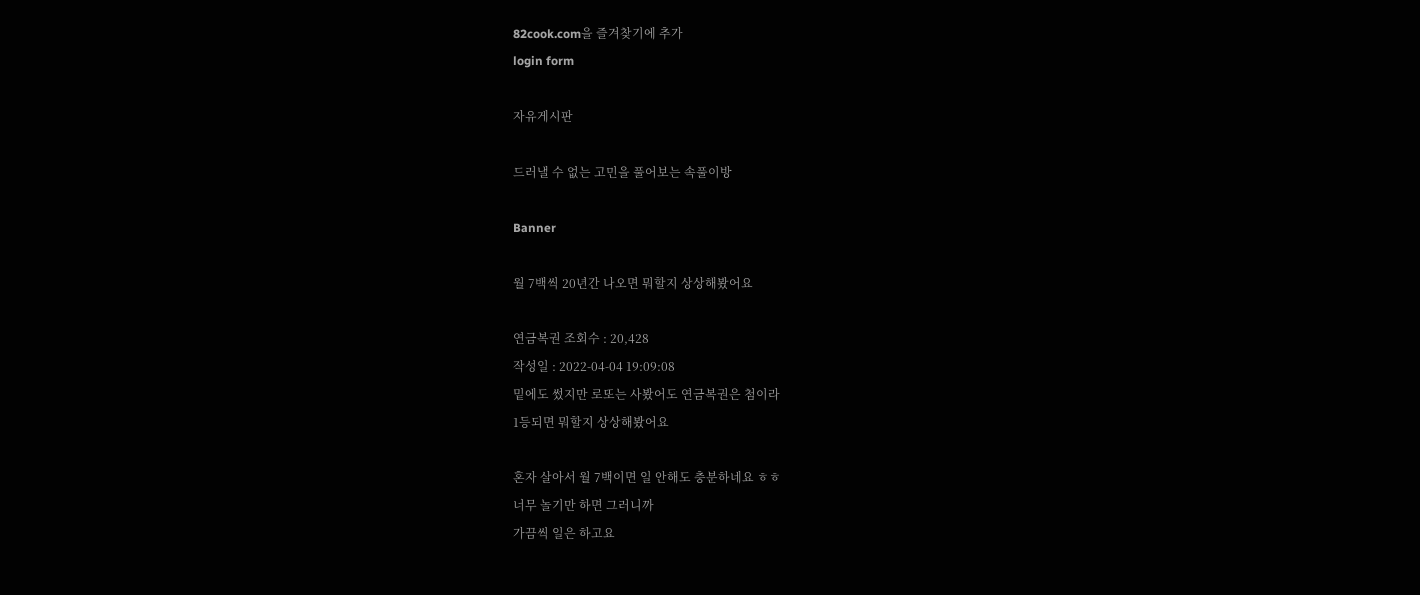82cook.com을 즐겨찾기에 추가
login form

자유게시판

드러낼 수 없는 고민을 풀어보는 속풀이방

Banner

월 7백씩 20년간 나오면 뭐할지 상상해봤어요

연금복권 조회수 : 20,428
작성일 : 2022-04-04 19:09:08
밑에도 썼지만 로또는 사봤어도 연금복권은 첨이라
1등되면 뭐할지 상상해봤어요

혼자 살아서 월 7백이면 일 안해도 충분하네요 ㅎㅎ
너무 놀기만 하면 그러니까
가끔씩 일은 하고요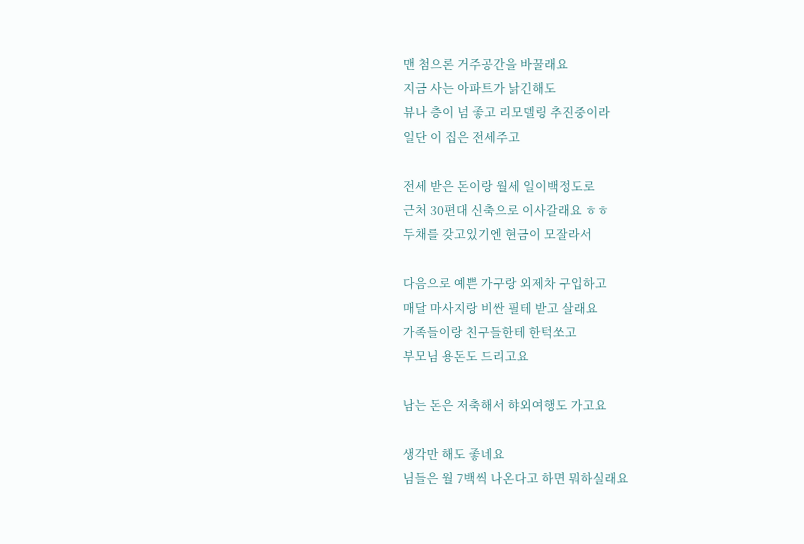맨 첨으론 거주공간을 바꿀래요
지금 사는 아파트가 낡긴해도
뷰나 층이 넘 좋고 리모델링 추진중이라
일단 이 집은 전세주고

전세 받은 돈이랑 월세 일이백정도로
근처 30편대 신축으로 이사갈래요 ㅎㅎ
두채를 갖고있기엔 현금이 모잘라서

다음으로 예쁜 가구랑 외제차 구입하고
매달 마사지랑 비싼 필테 받고 살래요
가족들이랑 친구들한테 한턱쏘고
부모님 용돈도 드리고요

남는 돈은 저축해서 햐외여행도 가고요

생각만 해도 좋네요
님들은 월 7백씩 나온다고 하면 뭐하실래요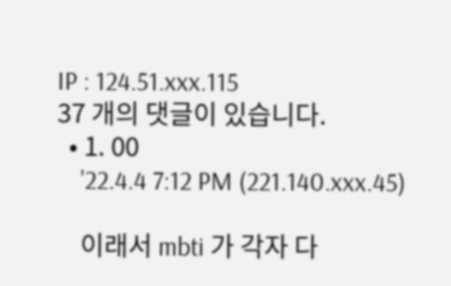IP : 124.51.xxx.115
37 개의 댓글이 있습니다.
  • 1. 00
    '22.4.4 7:12 PM (221.140.xxx.45)

    이래서 mbti 가 각자 다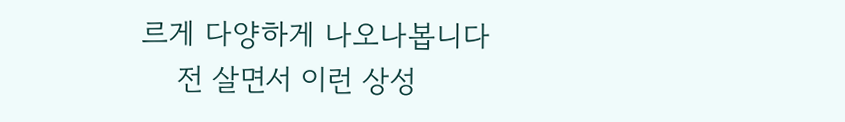르게 다양하게 나오나봅니다
    전 살면서 이런 상성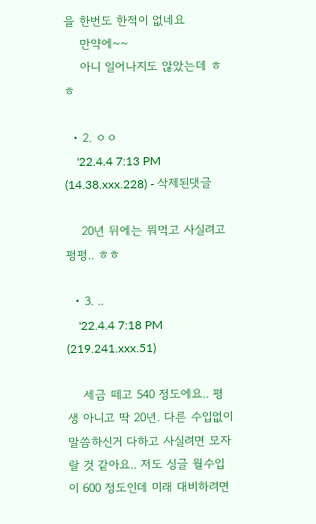을 한번도 한적이 없네요
    만약에~~
    아니 일어나지도 않았는데 ㅎㅎ

  • 2. ㅇㅇ
    '22.4.4 7:13 PM (14.38.xxx.228) - 삭제된댓글

    20년 뒤에는 뭐먹고 사실려고 펑펑.. ㅎㅎ

  • 3. ..
    '22.4.4 7:18 PM (219.241.xxx.51)

    세금 떼고 540 정도에요.. 평생 아니고 딱 20년. 다른 수입없이 말씀하신거 다하고 사실려면 모자랄 것 같아요.. 저도 싱글 월수입이 600 정도인데 미래 대비하려면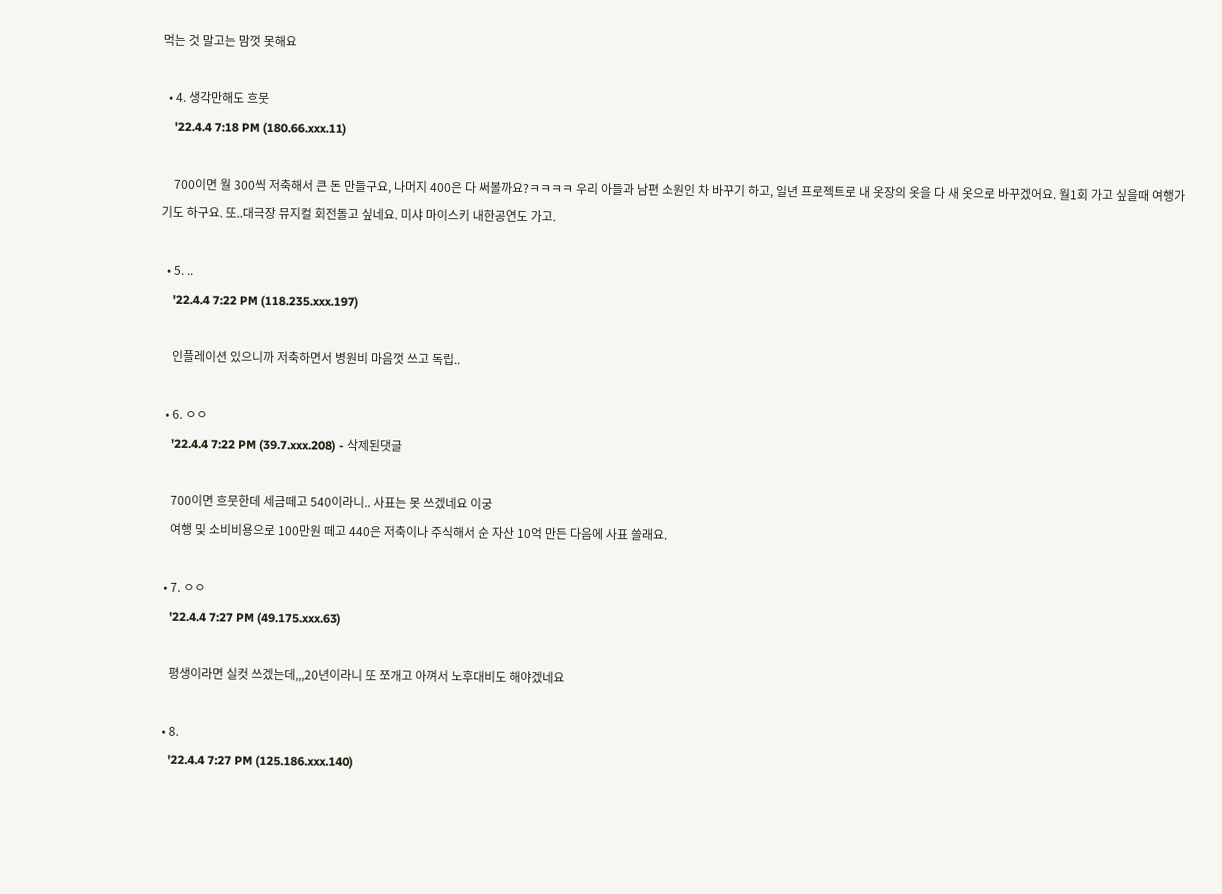먹는 것 말고는 맘껏 못해요

  • 4. 생각만해도 흐뭇
    '22.4.4 7:18 PM (180.66.xxx.11)

    700이면 월 300씩 저축해서 큰 돈 만들구요, 나머지 400은 다 써볼까요?ㅋㅋㅋㅋ 우리 아들과 남편 소원인 차 바꾸기 하고, 일년 프로젝트로 내 옷장의 옷을 다 새 옷으로 바꾸겠어요. 월1회 가고 싶을때 여행가기도 하구요. 또..대극장 뮤지컬 회전돌고 싶네요. 미샤 마이스키 내한공연도 가고.

  • 5. ..
    '22.4.4 7:22 PM (118.235.xxx.197)

    인플레이션 있으니까 저축하면서 병원비 마음껏 쓰고 독립..

  • 6. ㅇㅇ
    '22.4.4 7:22 PM (39.7.xxx.208) - 삭제된댓글

    700이면 흐뭇한데 세금떼고 540이라니.. 사표는 못 쓰겠네요 이궁
    여행 및 소비비용으로 100만원 떼고 440은 저축이나 주식해서 순 자산 10억 만든 다음에 사표 쓸래요.

  • 7. ㅇㅇ
    '22.4.4 7:27 PM (49.175.xxx.63)

    평생이라면 실컷 쓰겠는데,,,20년이라니 또 쪼개고 아껴서 노후대비도 해야겠네요

  • 8.
    '22.4.4 7:27 PM (125.186.xxx.140)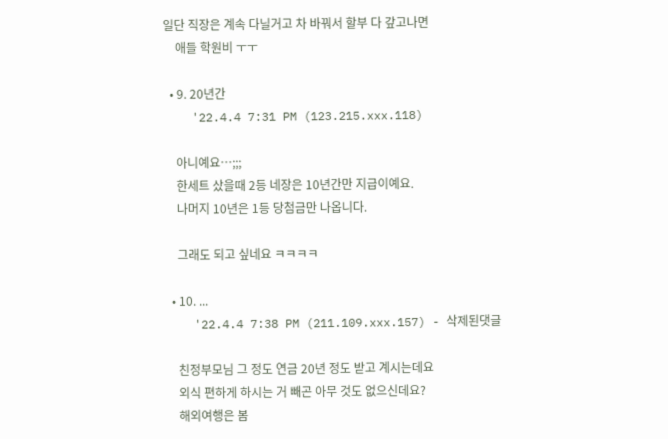일단 직장은 계속 다닐거고 차 바꿔서 할부 다 갚고나면
    애들 학원비 ㅜㅜ

  • 9. 20년간
    '22.4.4 7:31 PM (123.215.xxx.118)

    아니예요…;;;
    한세트 샀을때 2등 네장은 10년간만 지급이예요.
    나머지 10년은 1등 당첨금만 나옵니다.

    그래도 되고 싶네요 ㅋㅋㅋㅋ

  • 10. ...
    '22.4.4 7:38 PM (211.109.xxx.157) - 삭제된댓글

    친정부모님 그 정도 연금 20년 정도 받고 계시는데요
    외식 편하게 하시는 거 빼곤 아무 것도 없으신데요?
    해외여행은 봄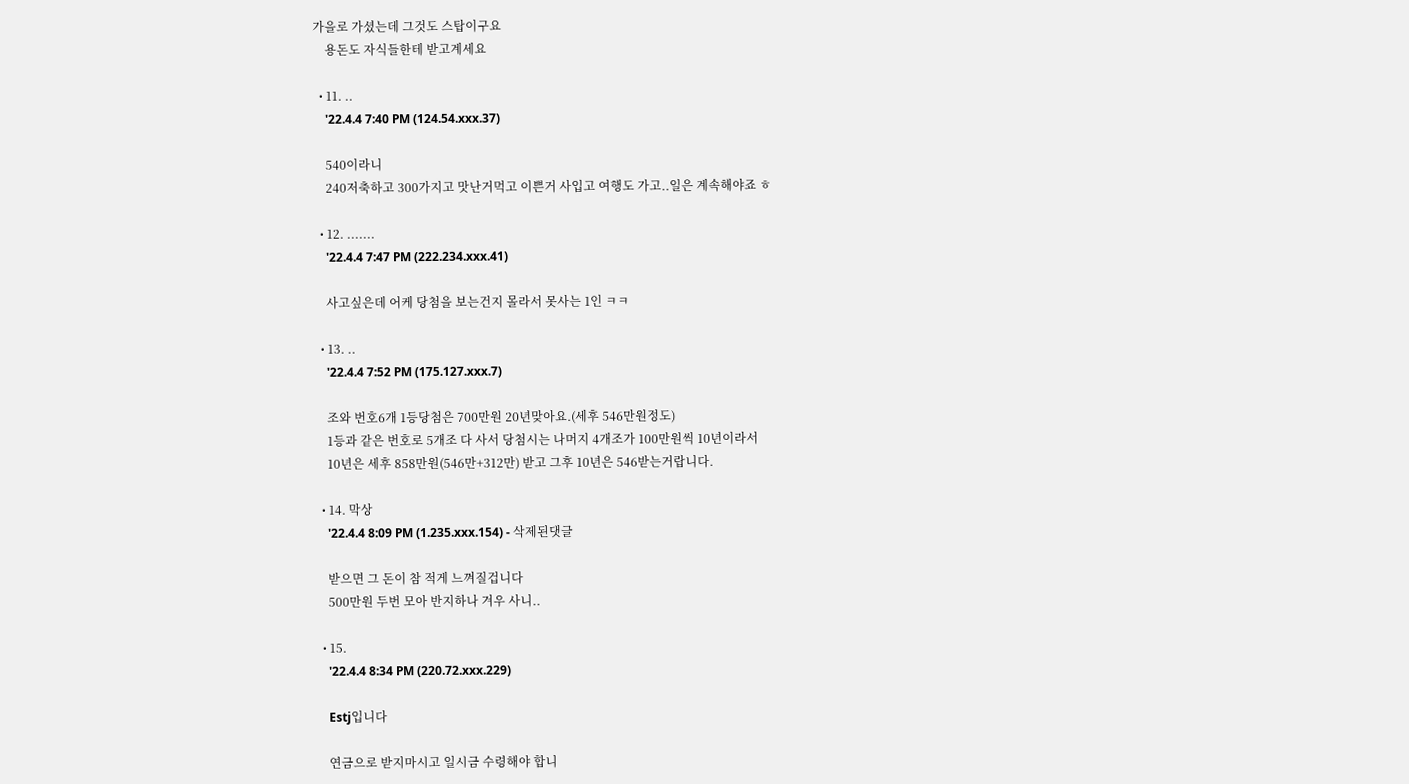가을로 가셨는데 그것도 스탑이구요
    용돈도 자식들한테 받고계세요

  • 11. ..
    '22.4.4 7:40 PM (124.54.xxx.37)

    540이라니
    240저축하고 300가지고 맛난거먹고 이쁜거 사입고 여행도 가고..일은 계속해야죠 ㅎ

  • 12. .......
    '22.4.4 7:47 PM (222.234.xxx.41)

    사고싶은데 어케 당첨을 보는건지 몰라서 못사는 1인 ㅋㅋ

  • 13. ..
    '22.4.4 7:52 PM (175.127.xxx.7)

    조와 번호6개 1등당첨은 700만원 20년맞아요.(세후 546만원정도)
    1등과 같은 번호로 5개조 다 사서 당첨시는 나머지 4개조가 100만원씩 10년이라서
    10년은 세후 858만원(546만+312만) 받고 그후 10년은 546받는거랍니다.

  • 14. 막상
    '22.4.4 8:09 PM (1.235.xxx.154) - 삭제된댓글

    받으면 그 돈이 참 적게 느껴질겁니다
    500만원 두번 모아 반지하나 겨우 사니..

  • 15.
    '22.4.4 8:34 PM (220.72.xxx.229)

    Estj입니다

    연금으로 받지마시고 일시금 수령해야 합니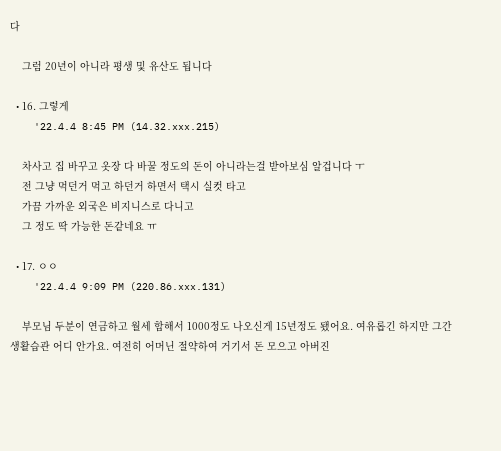다

    그럼 20년이 아니라 평생 및 유산도 됩니다

  • 16. 그렇게
    '22.4.4 8:45 PM (14.32.xxx.215)

    차사고 집 바꾸고 옷장 다 바꿀 정도의 돈이 아니라는걸 받아보심 알겁니다 ㅜ
    전 그냥 먹던거 먹고 하던거 하면서 택시 실컷 타고
    가끔 가까운 외국은 비지니스로 다니고
    그 정도 딱 가능한 돈같네요 ㅠ

  • 17. ㅇㅇ
    '22.4.4 9:09 PM (220.86.xxx.131)

    부모님 두분이 연금하고 월세 합해서 1000정도 나오신게 15년정도 됐어요. 여유롭긴 하지만 그간 생활습관 어디 안가요. 여전히 어머닌 절약하여 거기서 돈 모으고 아버진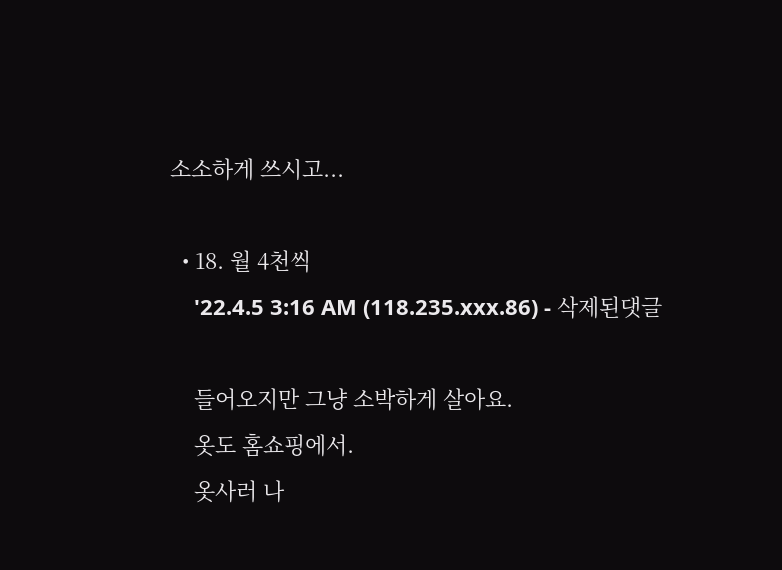소소하게 쓰시고...

  • 18. 월 4천씩
    '22.4.5 3:16 AM (118.235.xxx.86) - 삭제된댓글

    들어오지만 그냥 소박하게 살아요.
    옷도 홈쇼핑에서.
    옷사러 나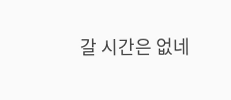갈 시간은 없네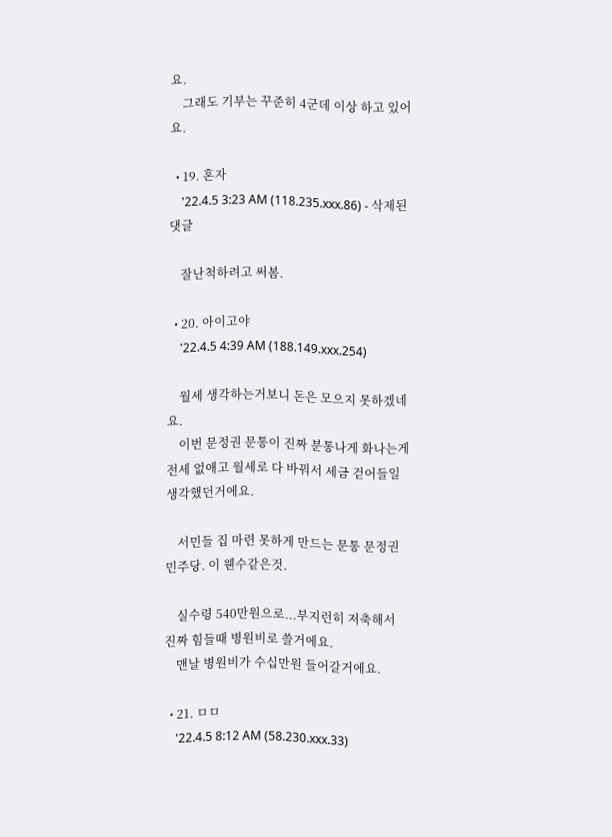요.
    그래도 기부는 꾸준히 4군데 이상 하고 있어요.

  • 19. 혼자
    '22.4.5 3:23 AM (118.235.xxx.86) - 삭제된댓글

    잘난척하려고 써봄.

  • 20. 아이고야
    '22.4.5 4:39 AM (188.149.xxx.254)

    월세 생각하는거보니 돈은 모으지 못하겠네요.
    이번 문정권 문통이 진짜 분통나게 화나는게 전세 없애고 월세로 다 바꿔서 세금 걷어들일 생각했던거에요.

    서민들 집 마련 못하게 만드는 문통 문정권 민주당. 이 웬수같은것.

    실수령 540만원으로...부지런히 저축해서 진짜 힘들때 병원비로 쓸거에요.
    맨날 병원비가 수십만원 들어갈거에요.

  • 21. ㅁㅁ
    '22.4.5 8:12 AM (58.230.xxx.33)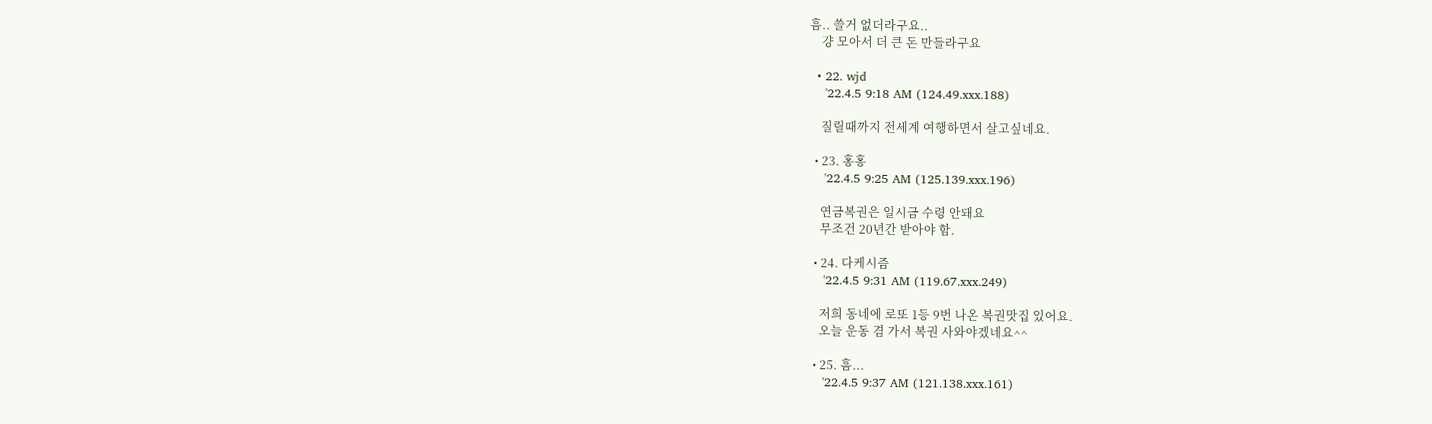흠.. 쓸거 없더라구요..
    걍 모아서 더 큰 돈 만들라구요

  • 22. wjd
    '22.4.5 9:18 AM (124.49.xxx.188)

    질릴때까지 전세계 여행하면서 살고싶네요.

  • 23. 홍홍
    '22.4.5 9:25 AM (125.139.xxx.196)

    연금복권은 일시금 수령 안돼요
    무조건 20년간 받아야 함.

  • 24. 다케시즘
    '22.4.5 9:31 AM (119.67.xxx.249)

    저희 동네에 로또 1등 9번 나온 복권맛집 있어요.
    오늘 운동 겸 가서 복권 사와야겠네요^^

  • 25. 흠...
    '22.4.5 9:37 AM (121.138.xxx.161)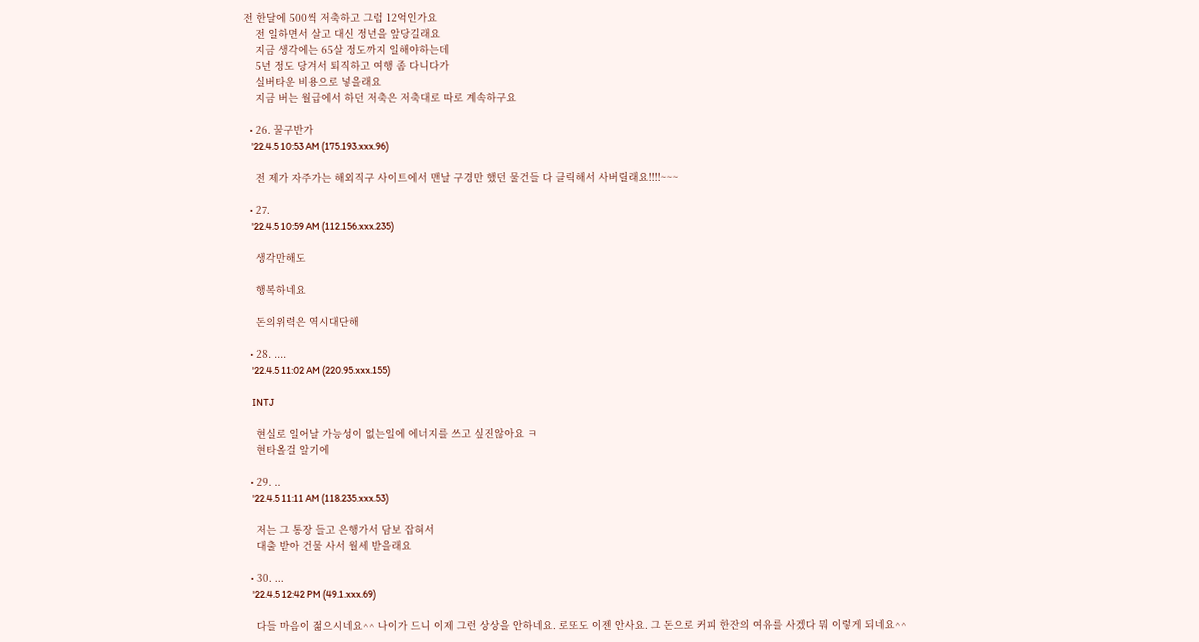전 한달에 500씩 저축하고 그럼 12억인가요
    전 일하면서 살고 대신 정년을 앞당길래요
    지금 생각에는 65살 정도까지 일해야하는데
    5년 정도 당겨서 퇴직하고 여행 좀 다니다가
    실버타운 비용으로 넣을래요
    지금 버는 월급에서 하던 저축은 저축대로 따로 계속하구요

  • 26. 꿀구반가
    '22.4.5 10:53 AM (175.193.xxx.96)

    전 제가 자주가는 해외직구 사이트에서 맨날 구경만 했던 물건들 다 클릭해서 사버릴래요!!!!~~~

  • 27.
    '22.4.5 10:59 AM (112.156.xxx.235)

    생각만해도

    행복하네요

    돈의위력은 역시대단해

  • 28. ....
    '22.4.5 11:02 AM (220.95.xxx.155)

    INTJ

    현실로 일어날 가능성이 없는일에 에너지를 쓰고 싶진않아요 ㅋ
    현타올걸 알기에

  • 29. ..
    '22.4.5 11:11 AM (118.235.xxx.53)

    저는 그 통장 들고 은행가서 담보 잡혀서
    대출 받아 건물 사서 월세 받을래요

  • 30. ...
    '22.4.5 12:42 PM (49.1.xxx.69)

    다들 마음이 젊으시네요^^ 나이가 드니 이제 그런 상상을 안하네요. 로또도 이젠 안사요. 그 돈으로 커피 한잔의 여유를 사겠다 뭐 이렇게 되네요^^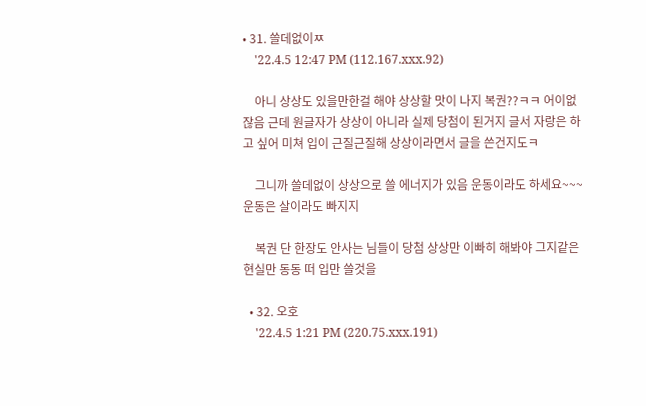• 31. 쓸데없이ㅉ
    '22.4.5 12:47 PM (112.167.xxx.92)

    아니 상상도 있을만한걸 해야 상상할 맛이 나지 복권??ㅋㅋ 어이없잖음 근데 원글자가 상상이 아니라 실제 당첨이 된거지 글서 자랑은 하고 싶어 미쳐 입이 근질근질해 상상이라면서 글을 쓴건지도ㅋ

    그니까 쓸데없이 상상으로 쓸 에너지가 있음 운동이라도 하세요~~~ 운동은 살이라도 빠지지

    복권 단 한장도 안사는 님들이 당첨 상상만 이빠히 해봐야 그지같은 현실만 동동 떠 입만 쓸것을

  • 32. 오호
    '22.4.5 1:21 PM (220.75.xxx.191)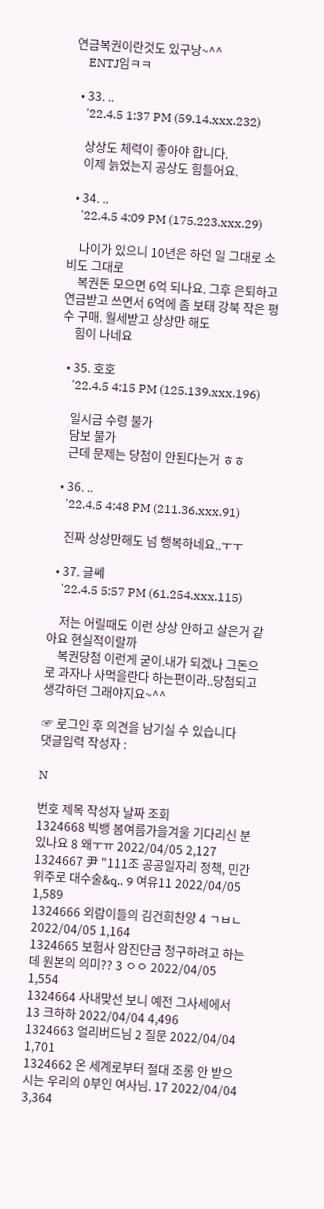연금복권이란것도 있구낭~^^
    ENTJ임ㅋㅋ

  • 33. ..
    '22.4.5 1:37 PM (59.14.xxx.232)

    상상도 체력이 좋아야 합니다.
    이제 늙었는지 공상도 힘들어요.

  • 34. ..
    '22.4.5 4:09 PM (175.223.xxx.29)

    나이가 있으니 10년은 하던 일 그대로 소비도 그대로
    복권돈 모으면 6억 되나요. 그후 은퇴하고 연금받고 쓰면서 6억에 좀 보태 강북 작은 평수 구매. 월세받고 상상만 해도
    힘이 나네요

  • 35. 호호
    '22.4.5 4:15 PM (125.139.xxx.196)

    일시금 수령 불가
    담보 불가
    근데 문제는 당첨이 안된다는거 ㅎㅎ

  • 36. ..
    '22.4.5 4:48 PM (211.36.xxx.91)

    진짜 상상만해도 넘 행복하네요..ㅜㅜ

  • 37. 글쎄
    '22.4.5 5:57 PM (61.254.xxx.115)

    저는 어릴때도 이런 상상 안하고 살은거 같아요 현실적이랄까
    복권당첨 이런게 굳이.내가 되겠나 그돈으로 과자나 사먹을란다 하는편이라..당첨되고 생각하던 그래야지요~^^

☞ 로그인 후 의견을 남기실 수 있습니다
댓글입력 작성자 :

N

번호 제목 작성자 날짜 조회
1324668 빅뱅 봄여름가을겨울 기다리신 분 있나요 8 왜ㅜㅠ 2022/04/05 2,127
1324667 尹 "111조 공공일자리 정책, 민간 위주로 대수술&q.. 9 여유11 2022/04/05 1,589
1324666 외람이들의 김건희찬양 4 ㄱㅂㄴ 2022/04/05 1,164
1324665 보험사 암진단금 청구하려고 하는데 원본의 의미?? 3 ㅇㅇ 2022/04/05 1,554
1324664 사내맞선 보니 예전 그사세에서 13 크하하 2022/04/04 4,496
1324663 얼리버드님 2 질문 2022/04/04 1,701
1324662 온 세계로부터 절대 조롱 안 받으시는 우리의 0부인 여사님. 17 2022/04/04 3,364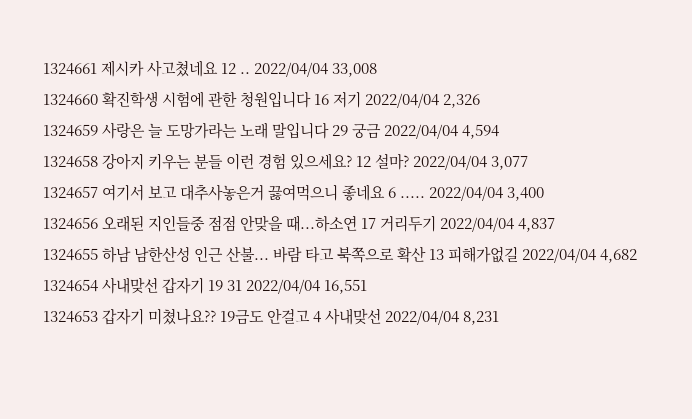1324661 제시카 사고쳤네요 12 .. 2022/04/04 33,008
1324660 확진학생 시험에 관한 청원입니다 16 저기 2022/04/04 2,326
1324659 사랑은 늘 도망가라는 노래 말입니다 29 궁금 2022/04/04 4,594
1324658 강아지 키우는 분들 이런 경험 있으세요? 12 설마? 2022/04/04 3,077
1324657 여기서 보고 대추사놓은거 끓여먹으니 좋네요 6 ..... 2022/04/04 3,400
1324656 오래된 지인들중 점점 안맞을 때...하소연 17 거리두기 2022/04/04 4,837
1324655 하남 남한산성 인근 산불... 바람 타고 북쪽으로 확산 13 피해가없길 2022/04/04 4,682
1324654 사내맞선 갑자기 19 31 2022/04/04 16,551
1324653 갑자기 미쳤나요?? 19금도 안걸고 4 사내맞선 2022/04/04 8,231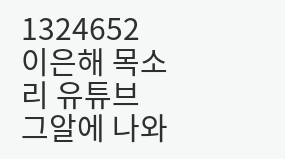1324652 이은해 목소리 유튜브 그알에 나와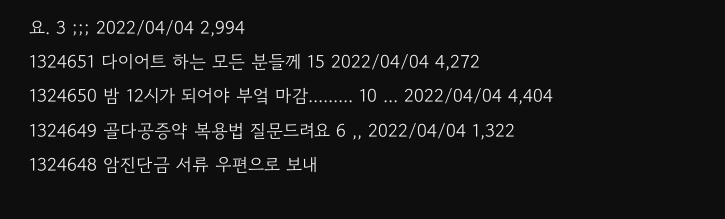요. 3 ;;; 2022/04/04 2,994
1324651 다이어트 하는 모든 분들께 15 2022/04/04 4,272
1324650 밤 12시가 되어야 부엌 마감......... 10 ... 2022/04/04 4,404
1324649 골다공증약 복용법 질문드려요 6 ,, 2022/04/04 1,322
1324648 암진단금 서류 우편으로 보내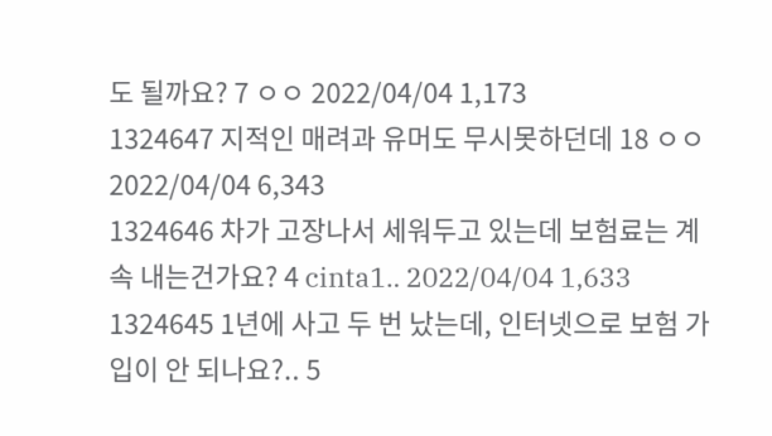도 될까요? 7 ㅇㅇ 2022/04/04 1,173
1324647 지적인 매려과 유머도 무시못하던데 18 ㅇㅇ 2022/04/04 6,343
1324646 차가 고장나서 세워두고 있는데 보험료는 계속 내는건가요? 4 cinta1.. 2022/04/04 1,633
1324645 1년에 사고 두 번 났는데, 인터넷으로 보험 가입이 안 되나요?.. 5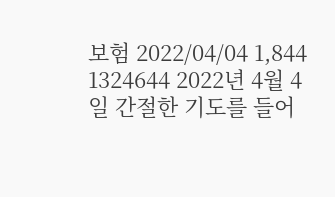보험 2022/04/04 1,844
1324644 2022년 4월 4일 간절한 기도를 들어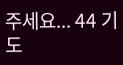주세요... 44 기도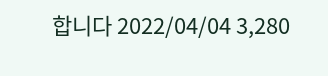합니다 2022/04/04 3,280